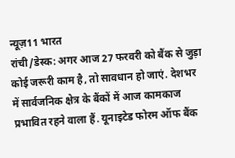न्यूज़11 भारत
रांची/डेस्क: अगर आज 27 फरवरी को बैंक से जुड़ा कोई जरूरी काम है, तो सावधान हो जाएं. देशभर में सार्वजनिक क्षेत्र के बैंकों में आज कामकाज प्रभावित रहने वाला हैं. यूनाइटेड फोरम ऑफ बैंक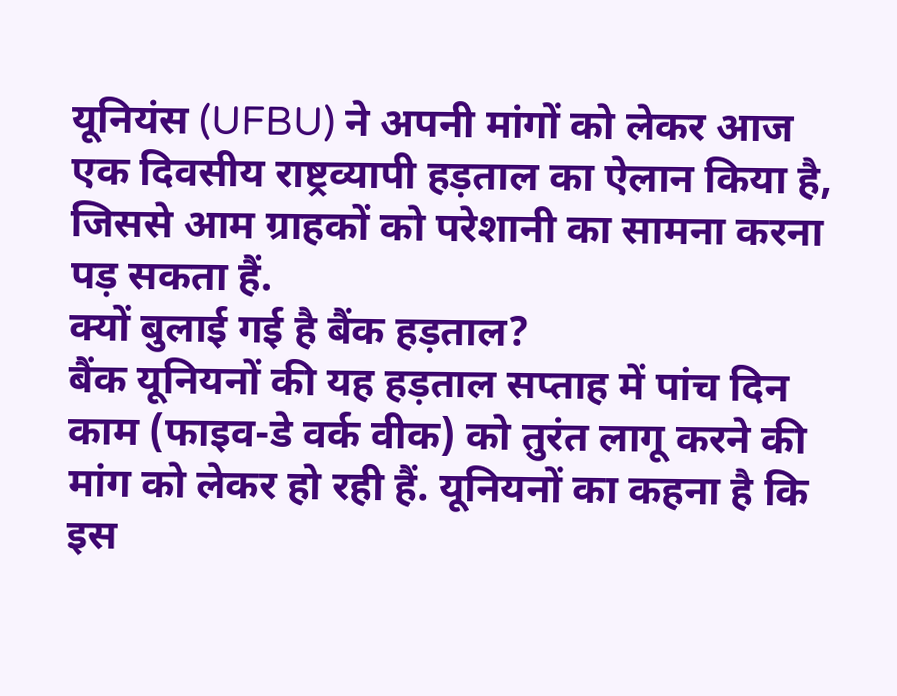यूनियंस (UFBU) ने अपनी मांगों को लेकर आज एक दिवसीय राष्ट्रव्यापी हड़ताल का ऐलान किया है, जिससे आम ग्राहकों को परेशानी का सामना करना पड़ सकता हैं.
क्यों बुलाई गई है बैंक हड़ताल?
बैंक यूनियनों की यह हड़ताल सप्ताह में पांच दिन काम (फाइव-डे वर्क वीक) को तुरंत लागू करने की मांग को लेकर हो रही हैं. यूनियनों का कहना है कि इस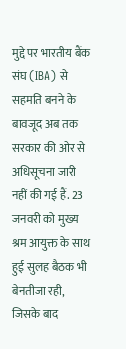मुद्दे पर भारतीय बैंक संघ (IBA) से सहमति बनने के बावजूद अब तक सरकार की ओर से अधिसूचना जारी नहीं की गई हैं. 23 जनवरी को मुख्य श्रम आयुक्त के साथ हुई सुलह बैठक भी बेनतीजा रही, जिसके बाद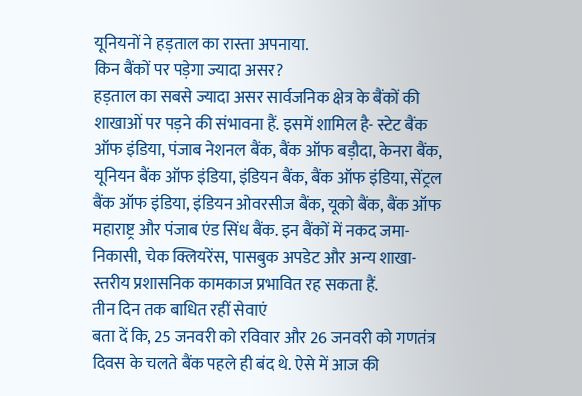यूनियनों ने हड़ताल का रास्ता अपनाया.
किन बैंकों पर पड़ेगा ज्यादा असर?
हड़ताल का सबसे ज्यादा असर सार्वजनिक क्षेत्र के बैंकों की शाखाओं पर पड़ने की संभावना हैं. इसमें शामिल है- स्टेट बैंक ऑफ इंडिया, पंजाब नेशनल बैंक, बैंक ऑफ बड़ौदा, केनरा बैंक, यूनियन बैंक ऑफ इंडिया, इंडियन बैंक, बैंक ऑफ इंडिया, सेंट्रल बैंक ऑफ इंडिया, इंडियन ओवरसीज बैंक, यूको बैंक, बैंक ऑफ महाराष्ट्र और पंजाब एंड सिंध बैंक. इन बैंकों में नकद जमा-निकासी, चेक क्लियरेंस, पासबुक अपडेट और अन्य शाखा-स्तरीय प्रशासनिक कामकाज प्रभावित रह सकता हैं.
तीन दिन तक बाधित रहीं सेवाएं
बता दें कि, 25 जनवरी को रविवार और 26 जनवरी को गणतंत्र दिवस के चलते बैंक पहले ही बंद थे. ऐसे में आज की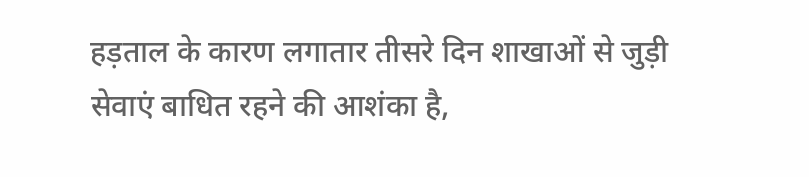हड़ताल के कारण लगातार तीसरे दिन शाखाओं से जुड़ी सेवाएं बाधित रहने की आशंका है,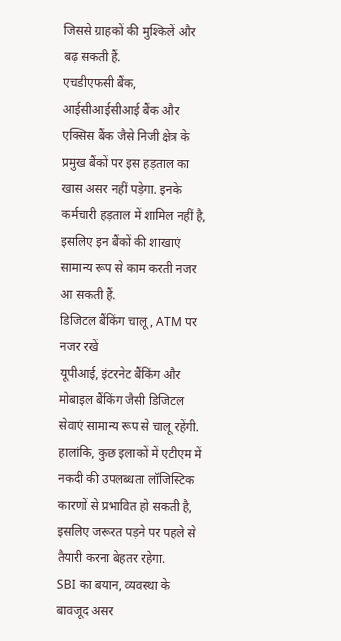जिससे ग्राहकों की मुश्किलें और बढ़ सकती हैं.
एचडीएफसी बैंक, आईसीआईसीआई बैंक और एक्सिस बैंक जैसे निजी क्षेत्र के प्रमुख बैंकों पर इस हड़ताल का खास असर नहीं पड़ेगा. इनके कर्मचारी हड़ताल में शामिल नहीं है, इसलिए इन बैंकों की शाखाएं सामान्य रूप से काम करती नजर आ सकती हैं.
डिजिटल बैंकिंग चालू, ATM पर नजर रखें
यूपीआई, इंटरनेट बैंकिंग और मोबाइल बैंकिंग जैसी डिजिटल सेवाएं सामान्य रूप से चालू रहेंगी. हालांकि, कुछ इलाकों में एटीएम में नकदी की उपलब्धता लॉजिस्टिक कारणों से प्रभावित हो सकती है, इसलिए जरूरत पड़ने पर पहले से तैयारी करना बेहतर रहेगा.
SBI का बयान, व्यवस्था के बावजूद असर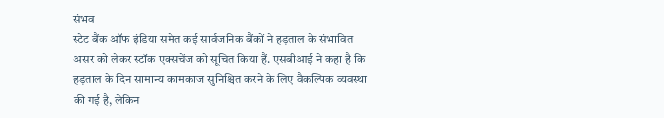संभव
स्टेट बैंक ऑफ इंडिया समेत कई सार्वजनिक बैंकों ने हड़ताल के संभावित असर को लेकर स्टॉक एक्सचेंज को सूचित किया हैं. एसबीआई ने कहा है कि हड़ताल के दिन सामान्य कामकाज सुनिश्चित करने के लिए वैकल्पिक व्यवस्था की गई है, लेकिन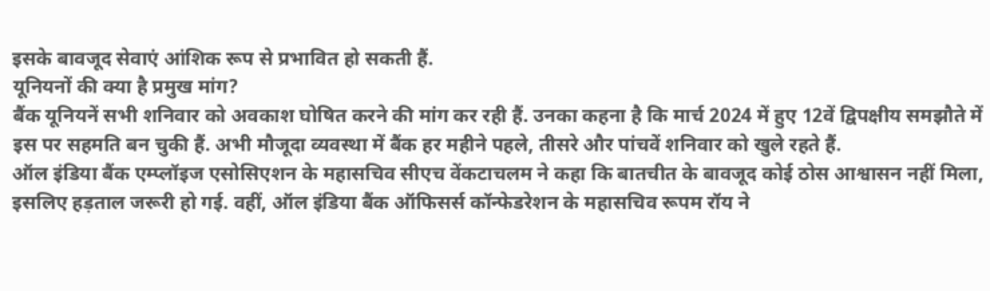इसके बावजूद सेवाएं आंशिक रूप से प्रभावित हो सकती हैं.
यूनियनों की क्या है प्रमुख मांग?
बैंक यूनियनें सभी शनिवार को अवकाश घोषित करने की मांग कर रही हैं. उनका कहना है कि मार्च 2024 में हुए 12वें द्विपक्षीय समझौते में इस पर सहमति बन चुकी हैं. अभी मौजूदा व्यवस्था में बैंक हर महीने पहले, तीसरे और पांचवें शनिवार को खुले रहते हैं.
ऑल इंडिया बैंक एम्प्लॉइज एसोसिएशन के महासचिव सीएच वेंकटाचलम ने कहा कि बातचीत के बावजूद कोई ठोस आश्वासन नहीं मिला, इसलिए हड़ताल जरूरी हो गई. वहीं, ऑल इंडिया बैंक ऑफिसर्स कॉन्फेडरेशन के महासचिव रूपम रॉय ने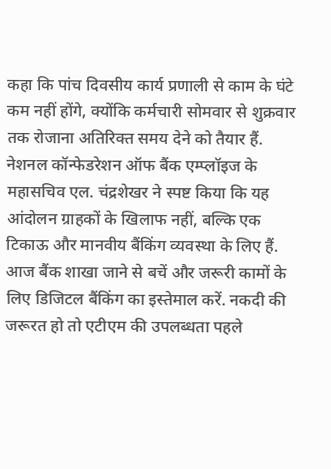कहा कि पांच दिवसीय कार्य प्रणाली से काम के घंटे कम नहीं होंगे, क्योंकि कर्मचारी सोमवार से शुक्रवार तक रोजाना अतिरिक्त समय देने को तैयार हैं. नेशनल कॉन्फेडरेशन ऑफ बैंक एम्प्लॉइज के महासचिव एल. चंद्रशेखर ने स्पष्ट किया कि यह आंदोलन ग्राहकों के खिलाफ नहीं, बल्कि एक टिकाऊ और मानवीय बैंकिंग व्यवस्था के लिए हैं. आज बैंक शाखा जाने से बचें और जरूरी कामों के लिए डिजिटल बैंकिंग का इस्तेमाल करें. नकदी की जरूरत हो तो एटीएम की उपलब्धता पहले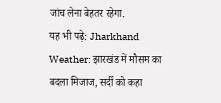जांच लेना बेहतर रहेगा.
यह भी पढ़े: Jharkhand Weather: झारखंड में मौसम का बदला मिजाज, सर्दी को कहा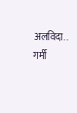अलविदा.. गर्मी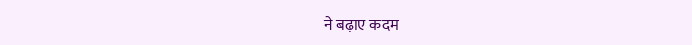ने बढ़ाए कदम